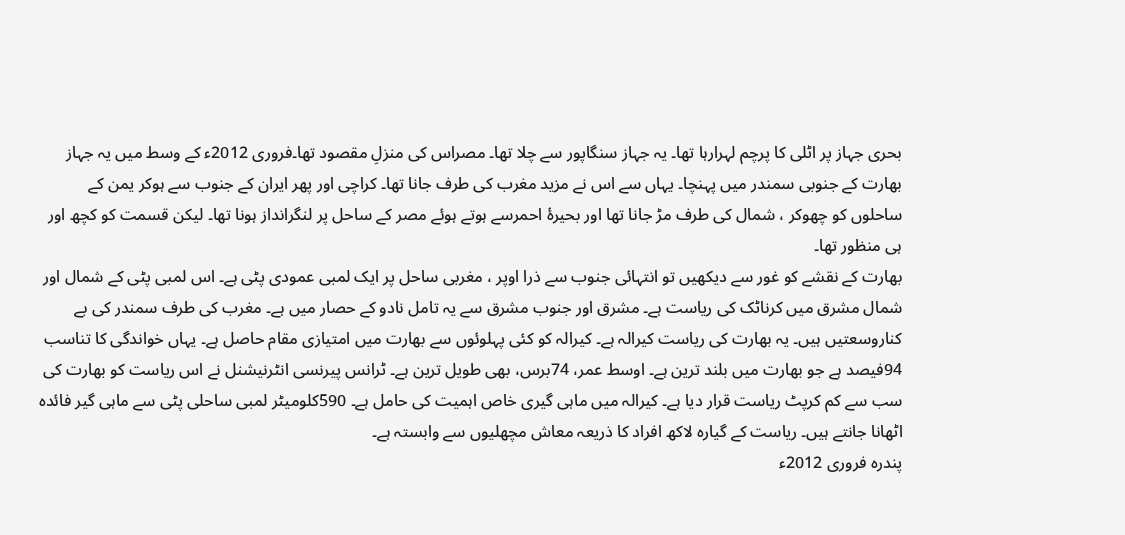بحری جہاز پر اٹلی کا پرچم لہرارہا تھا۔ یہ جہاز سنگاپور سے چلا تھا۔ مصراس کی منزلِ مقصود تھا۔فروری 2012ء کے وسط میں یہ جہاز بھارت کے جنوبی سمندر میں پہنچا۔ یہاں سے اس نے مزید مغرب کی طرف جانا تھا۔ کراچی اور پھر ایران کے جنوب سے ہوکر یمن کے ساحلوں کو چھوکر ، شمال کی طرف مڑ جانا تھا اور بحیرۂ احمرسے ہوتے ہوئے مصر کے ساحل پر لنگرانداز ہونا تھا۔ لیکن قسمت کو کچھ اور ہی منظور تھا۔
بھارت کے نقشے کو غور سے دیکھیں تو انتہائی جنوب سے ذرا اوپر ، مغربی ساحل پر ایک لمبی عمودی پٹی ہے۔ اس لمبی پٹی کے شمال اور شمال مشرق میں کرناٹک کی ریاست ہے۔ مشرق اور جنوب مشرق سے یہ تامل نادو کے حصار میں ہے۔ مغرب کی طرف سمندر کی بے کناروسعتیں ہیں۔ یہ بھارت کی ریاست کیرالہ ہے۔ کیرالہ کو کئی پہلوئوں سے بھارت میں امتیازی مقام حاصل ہے۔ یہاں خواندگی کا تناسب 94فیصد ہے جو بھارت میں بلند ترین ہے۔ اوسط عمر، 74برس، بھی طویل ترین ہے۔ ٹرانس پیرنسی انٹرنیشنل نے اس ریاست کو بھارت کی سب سے کم کرپٹ ریاست قرار دیا ہے۔ کیرالہ میں ماہی گیری خاص اہمیت کی حامل ہے۔ 590کلومیٹر لمبی ساحلی پٹی سے ماہی گیر فائدہ اٹھانا جانتے ہیں۔ ریاست کے گیارہ لاکھ افراد کا ذریعہ معاش مچھلیوں سے وابستہ ہے۔
پندرہ فروری 2012ء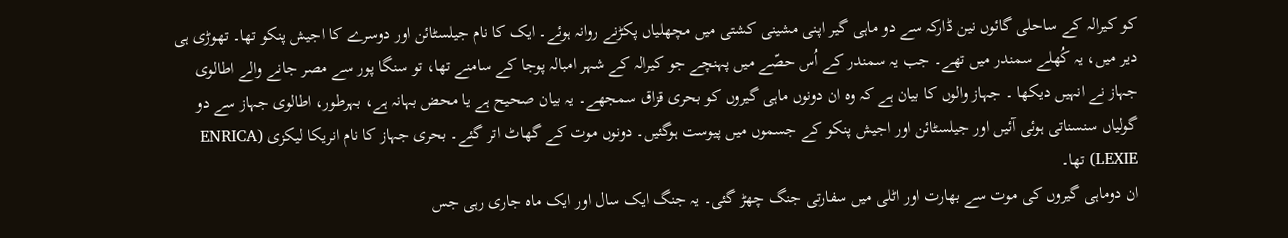کو کیرالہ کے ساحلی گائوں نین ڈارکہ سے دو ماہی گیر اپنی مشینی کشتی میں مچھلیاں پکڑنے روانہ ہوئے۔ ایک کا نام جیلسٹائن اور دوسرے کا اجیش پنکو تھا۔ تھوڑی ہی دیر میں، یہ کُھلے سمندر میں تھے۔ جب یہ سمندر کے اُس حصّے میں پہنچے جو کیرالہ کے شہر امبالہ پوجا کے سامنے تھا، تو سنگا پور سے مصر جانے والے اطالوی جہاز نے انہیں دیکھا ۔ جہاز والوں کا بیان ہے کہ وہ ان دونوں ماہی گیروں کو بحری قزاق سمجھے۔ یہ بیان صحیح ہے یا محض بہانہ ہے، بہرطور، اطالوی جہاز سے دو گولیاں سنسناتی ہوئی آئیں اور جیلسٹائن اور اجیش پنکو کے جسموں میں پیوست ہوگئیں۔ دونوں موت کے گھاٹ اتر گئے۔ بحری جہاز کا نام انریکا لیکزی (ENRICA LEXIE) تھا۔
ان دوماہی گیروں کی موت سے بھارت اور اٹلی میں سفارتی جنگ چھڑ گئی۔ یہ جنگ ایک سال اور ایک ماہ جاری رہی جس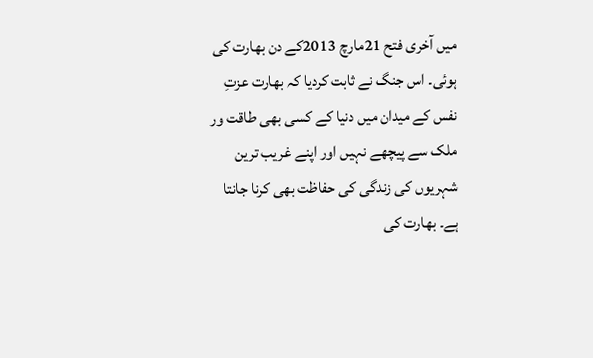میں آخری فتح 21مارچ 2013کے دن بھارت کی ہوئی۔ اس جنگ نے ثابت کردیا کہ بھارت عزتِ نفس کے میدان میں دنیا کے کسی بھی طاقت ور ملک سے پیچھے نہیں اور اپنے غریب ترین شہریوں کی زندگی کی حفاظت بھی کرنا جانتا ہے۔ بھارت کی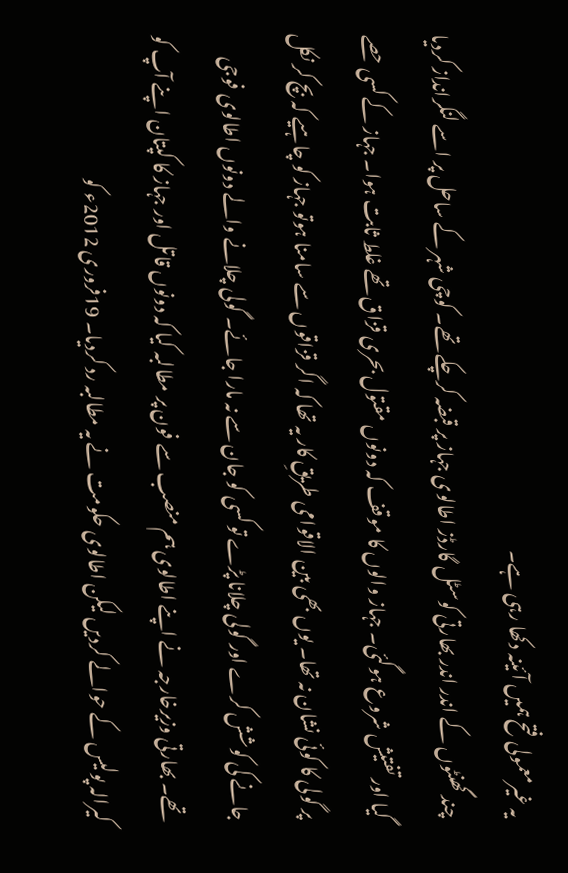یہ غیرمعمولی فتح ہمیں آئینہ دکھا رہی ہے۔
چند گھنٹوں کے اندر اندر بھارتی کوسٹل گارڈز اطالوی جہاز پر قبضہ کرچکے تھے۔ کوچی شہر کے ساحل پر اسے لنگرانداز کردیا گیا اور تفتیش شروع ہوگئی۔ جہاز والوں کا موقف کہ دونوں مقتول بحری قزاق تھے غلط ثابت ہوا۔ جہاز کے کسی حصے پر گولی کا کوئی نشان نہ تھا۔ یوں بھی بین الاقوامی طریقِ کار یہ تھا کہ اگر قزاقوں سے سامنا ہوتو جہاز کو چاہیے کہ بچ کر نکل جانے کی کوشش کرے اور گولی چلانا پڑے تو کسی کو جان سے نہ مارا جائے۔ گولی چلانے والے دونوں اطالوی فوجی تھے۔ بھارتی وزیرخارجہ نے اپنے اطالوی ہم منصب سے فون پر مطالبہ کیا کہ دونوں قاتل اور جہاز کا کپتان اپنے آپ کو کیرالہ پولیس کے حوالے کردیں لیکن اطالوی حکومت نے یہ مطالبہ رد کردیا۔ 19فروری 2012ء کو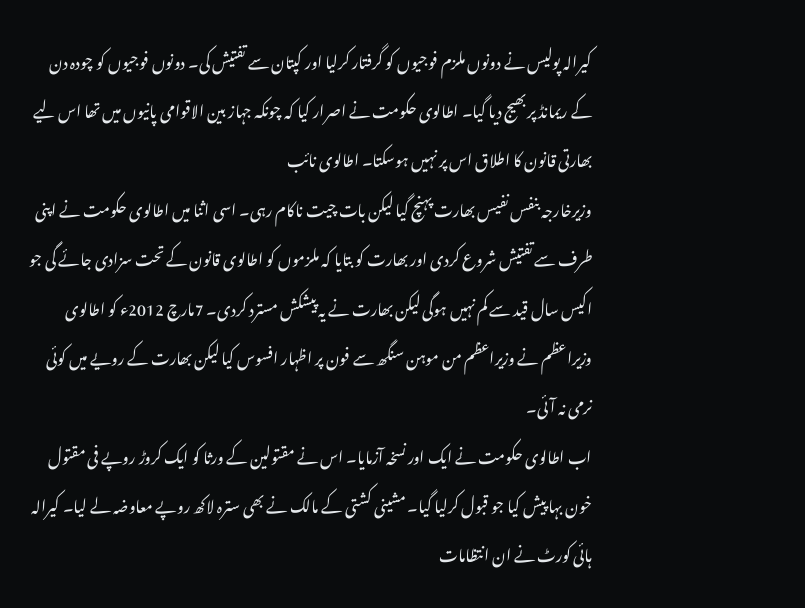کیرالہ پولیس نے دونوں ملزم فوجیوں کو گرفتار کرلیا اور کپتان سے تفتیش کی۔ دونوں فوجیوں کو چودہ دن کے ریمانڈ پر بھیج دیا گیا۔ اطالوی حکومت نے اصرار کیا کہ چونکہ جہاز بین الاقوامی پانیوں میں تھا اس لیے بھارتی قانون کا اطلاق اس پر نہیں ہوسکتا۔ اطالوی نائب
وزیرخارجہ بنفس نفیس بھارت پہنچ گیا لیکن بات چیت ناکام رہی۔ اسی اثنا میں اطالوی حکومت نے اپنی طرف سے تفتیش شروع کردی اور بھارت کو بتایا کہ ملزموں کو اطالوی قانون کے تحت سزادی جائے گی جو اکیس سال قید سے کم نہیں ہوگی لیکن بھارت نے یہ پیشکش مسترد کردی۔ 7مارچ 2012ء کو اطالوی وزیراعظم نے وزیراعظم من موہن سنگھ سے فون پر اظہار افسوس کیا لیکن بھارت کے رویے میں کوئی نرمی نہ آئی۔
اب اطالوی حکومت نے ایک اور نسخہ آزمایا۔ اس نے مقتولین کے ورثا کو ایک کروڑ روپے فی مقتول خون بہا پیش کیا جو قبول کرلیا گیا۔ مشینی کشتی کے مالک نے بھی سترہ لاکھ روپے معاوضہ لے لیا۔ کیرالہ ہائی کورٹ نے ان انتظامات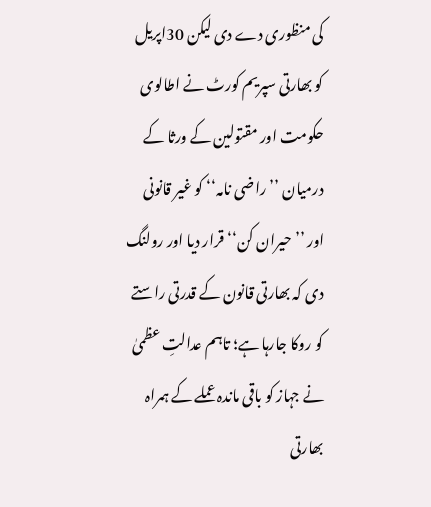کی منظوری دے دی لیکن 30اپریل کو بھارتی سپریم کورٹ نے اطالوی حکومت اور مقتولین کے ورثا کے درمیان ’’راضی نامہ‘‘ کو غیر قانونی اور ’’حیران کن‘‘ قرار دیا اور رولنگ دی کہ بھارتی قانون کے قدرتی راستے کو روکا جارہا ہے؛ تاہم عدالتِ عظمیٰ نے جہاز کو باقی ماندہ عملے کے ہمراہ بھارتی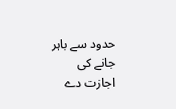حدود سے باہر جانے کی اجازت دے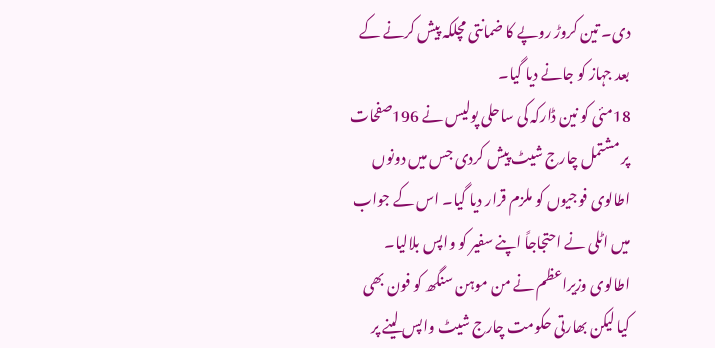دی۔ تین کروڑ روپے کا ضمانتی مچلکہ پیش کرنے کے بعد جہاز کو جانے دیا گیا۔
18مئی کو نین ڈارکہ کی ساحلی پولیس نے 196صفحات پر مشتمل چارج شیٹ پیش کردی جس میں دونوں اطالوی فوجیوں کو ملزم قرار دیا گیا۔ اس کے جواب میں اٹلی نے احتجاجاً اپنے سفیر کو واپس بلالیا۔ اطالوی وزیراعظم نے من موہن سنگھ کو فون بھی کیا لیکن بھارتی حکومت چارج شیٹ واپس لینے پر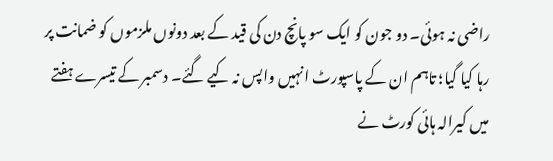راضی نہ ہوئی۔ دو جون کو ایک سو پانچ دن کی قید کے بعد دونوں ملزموں کو ضمانت پر رہا کیا گیا؛ تاہم ان کے پاسپورٹ انہیں واپس نہ کیے گئے۔ دسمبر کے تیسرے ہفتے میں کیرالہ ہائی کورٹ نے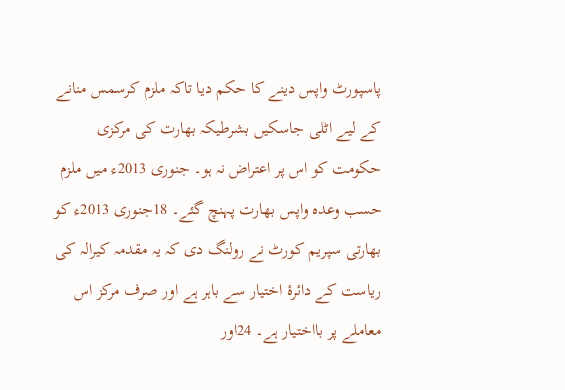پاسپورٹ واپس دینے کا حکم دیا تاکہ ملزم کرسمس منانے کے لیے اٹلی جاسکیں بشرطیکہ بھارت کی مرکزی حکومت کو اس پر اعتراض نہ ہو۔ جنوری 2013ء میں ملزم حسب وعدہ واپس بھارت پہنچ گئے۔ 18جنوری 2013ء کو بھارتی سپریم کورٹ نے رولنگ دی کہ یہ مقدمہ کیرالہ کی ریاست کے دائرۂ اختیار سے باہر ہے اور صرف مرکز اس معاملے پر بااختیار ہے۔ 24اور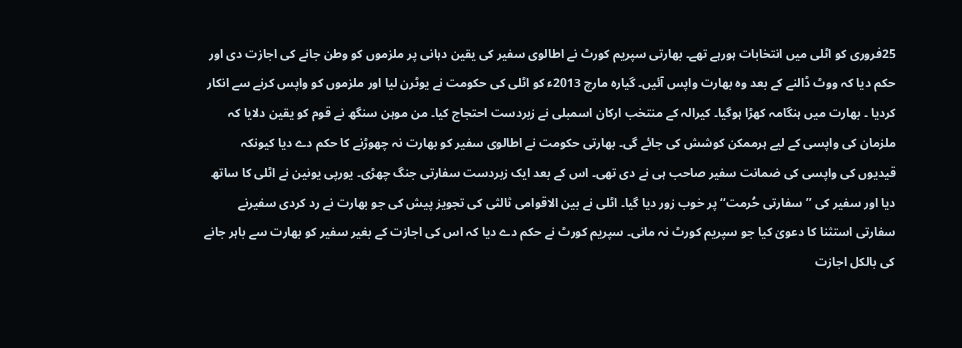25فروری کو اٹلی میں انتخابات ہورہے تھے۔ بھارتی سپریم کورٹ نے اطالوی سفیر کی یقین دہانی پر ملزموں کو وطن جانے کی اجازت دی اور حکم دیا کہ ووٹ ڈالنے کے بعد وہ بھارت واپس آئیں۔ گیارہ مارچ 2013ء کو اٹلی کی حکومت نے یوٹرن لیا اور ملزموں کو واپس کرنے سے انکار کردیا ۔ بھارت میں ہنگامہ کھڑا ہوگیا۔ کیرالہ کے منتخب ارکان اسمبلی نے زبردست احتجاج کیا۔ من موہن سنگھ نے قوم کو یقین دلایا کہ ملزمان کی واپسی کے لیے ہرممکن کوشش کی جائے گی۔ بھارتی حکومت نے اطالوی سفیر کو بھارت نہ چھوڑنے کا حکم دے دیا کیونکہ قیدیوں کی واپسی کی ضمانت سفیر صاحب ہی نے دی تھی۔ اس کے بعد ایک زبردست سفارتی جنگ چھڑی۔ یورپی یونین نے اٹلی کا ساتھ دیا اور سفیر کی ’’سفارتی حُرمت‘‘ پر خوب زور دیا گیا۔ اٹلی نے بین الاقوامی ثالثی کی تجویز پیش کی جو بھارت نے رد کردی سفیرنے سفارتی استثنا کا دعویٰ کیا جو سپریم کورٹ نہ مانی۔ سپریم کورٹ نے حکم دے دیا کہ اس کی اجازت کے بغیر سفیر کو بھارت سے باہر جانے کی بالکل اجازت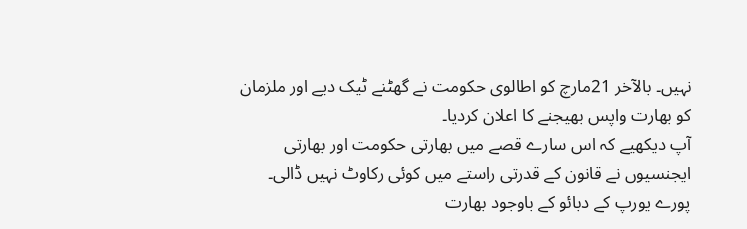نہیں۔ بالآخر 21مارچ کو اطالوی حکومت نے گھٹنے ٹیک دیے اور ملزمان کو بھارت واپس بھیجنے کا اعلان کردیا۔
آپ دیکھیے کہ اس سارے قصے میں بھارتی حکومت اور بھارتی ایجنسیوں نے قانون کے قدرتی راستے میں کوئی رکاوٹ نہیں ڈالی۔ پورے یورپ کے دبائو کے باوجود بھارت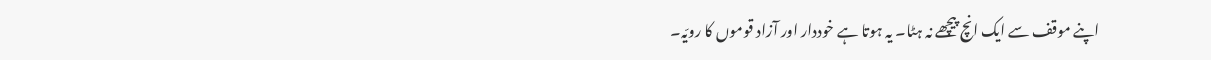اپنے موقف سے ایک انچ پیچھے نہ ہٹا۔ یہ ہوتا ہے خوددار اور آزاد قوموں کا رویّہ۔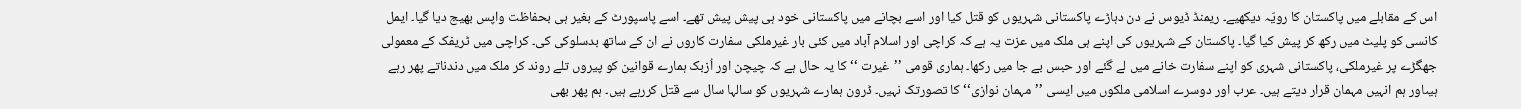اس کے مقابلے میں پاکستان کا رویّہ دیکھیے۔ ریمنڈ ڈیوس نے دن دہاڑے پاکستانی شہریوں کو قتل کیا اور اسے بچانے میں پاکستانی خود ہی پیش پیش تھے۔ اسے پاسپورٹ کے بغیر ہی بحفاظت واپس بھیج دیا گیا۔ ایمل کانسی کو پلیٹ میں رکھ کر پیش کیا گیا۔ پاکستان کے شہریوں کی اپنے ہی ملک میں عزت یہ ہے کہ کراچی اور اسلام آباد میں کئی بار غیرملکی سفارت کاروں نے ان کے ساتھ بدسلوکی کی۔ کراچی میں ٹریفک کے معمولی جھگڑے پر غیرملکی، پاکستانی شہری کو اپنے سفارت خانے میں لے گئے اور حبس بے جا میں رکھا۔ ہماری قومی ’’غیرت ‘‘ کا یہ حال ہے کہ چیچن اور اُزبک ہمارے قوانین کو پیروں تلے روند کر ملک میں دندناتے پھر رہے ہیںاور ہم انہیں مہمان قرار دیتے ہیں۔ عرب اور دوسرے اسلامی ملکوں میں ایسی ’’مہمان نوازی‘‘ کا تصورتک نہیں۔ ڈرون ہمارے شہریوں کو سالہا سال سے قتل کررہے ہیں۔ ہم پھر بھی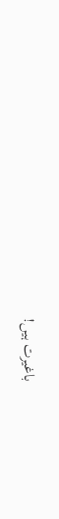باغیرت ہیں!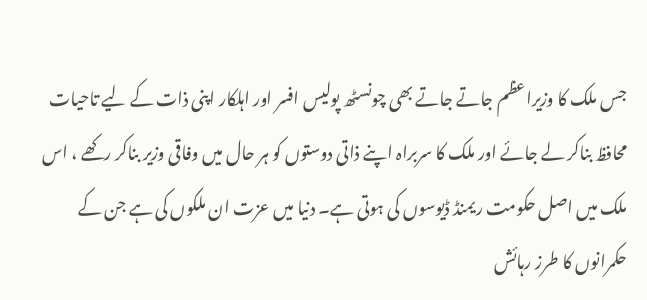جس ملک کا وزیراعظم جاتے جاتے بھی چونسٹھ پولیس افسر اور اہلکار اپنی ذات کے لیے تاحیات محافظ بناکر لے جائے اور ملک کا سربراہ اپنے ذاتی دوستوں کو ہر حال میں وفاقی وزیر بناکر رکھے ، اس ملک میں اصل حکومت ریمنڈ ڈیوسوں کی ہوتی ہے۔ دنیا میں عزت ان ملکوں کی ہے جن کے حکمرانوں کا طرز رہائش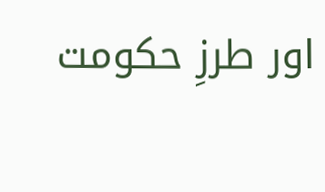اور طرزِ حکومت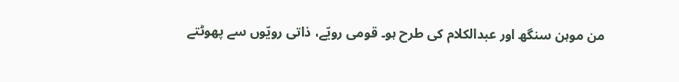من موہن سنگھ اور عبدالکلام کی طرح ہو۔ قومی رویّے، ذاتی رویّوں سے پھوٹتے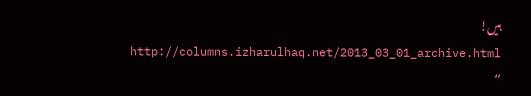ہیں!
http://columns.izharulhaq.net/2013_03_01_archive.html
“